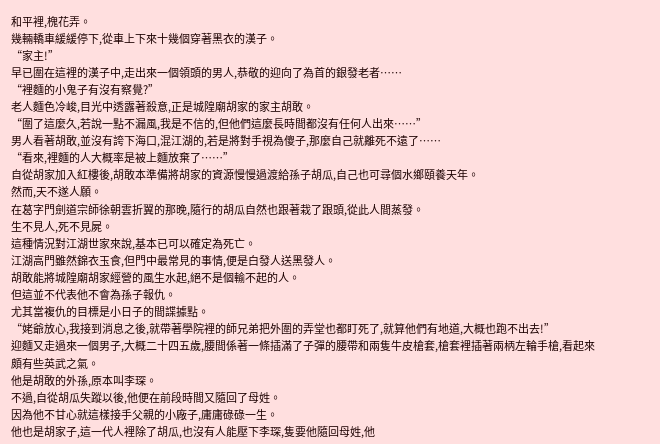和平裡,槐花弄。
幾輛轎車緩緩停下,從車上下來十幾個穿著黑衣的漢子。
“家主!”
早已圍在這裡的漢子中,走出來一個領頭的男人,恭敬的迎向了為首的銀發老者……
“裡麵的小鬼子有沒有察覺?”
老人麵色冷峻,目光中透露著殺意,正是城隍廟胡家的家主胡敢。
“圍了這麼久,若說一點不漏風,我是不信的,但他們這麼長時間都沒有任何人出來……”
男人看著胡敢,並沒有誇下海口,混江湖的,若是將對手視為傻子,那麼自己就離死不遠了……
“看來,裡麵的人大概率是被上麵放棄了……”
自從胡家加入紅樓後,胡敢本準備將胡家的資源慢慢過渡給孫子胡瓜,自己也可尋個水鄉頤養天年。
然而,天不遂人願。
在葛字門劍道宗師徐朝雲折翼的那晚,隨行的胡瓜自然也跟著栽了跟頭,從此人間蒸發。
生不見人,死不見屍。
這種情況對江湖世家來說,基本已可以確定為死亡。
江湖高門雖然錦衣玉食,但門中最常見的事情,便是白發人送黑發人。
胡敢能將城隍廟胡家經營的風生水起,絕不是個輸不起的人。
但這並不代表他不會為孫子報仇。
尤其當複仇的目標是小日子的間諜據點。
“姥爺放心,我接到消息之後,就帶著學院裡的師兄弟把外圍的弄堂也都盯死了,就算他們有地道,大概也跑不出去!”
迎麵又走過來一個男子,大概二十四五歲,腰間係著一條插滿了子彈的腰帶和兩隻牛皮槍套,槍套裡插著兩柄左輪手槍,看起來頗有些英武之氣。
他是胡敢的外孫,原本叫李琛。
不過,自從胡瓜失蹤以後,他便在前段時間又隨回了母姓。
因為他不甘心就這樣接手父親的小廠子,庸庸碌碌一生。
他也是胡家子,這一代人裡除了胡瓜,也沒有人能壓下李琛,隻要他隨回母姓,他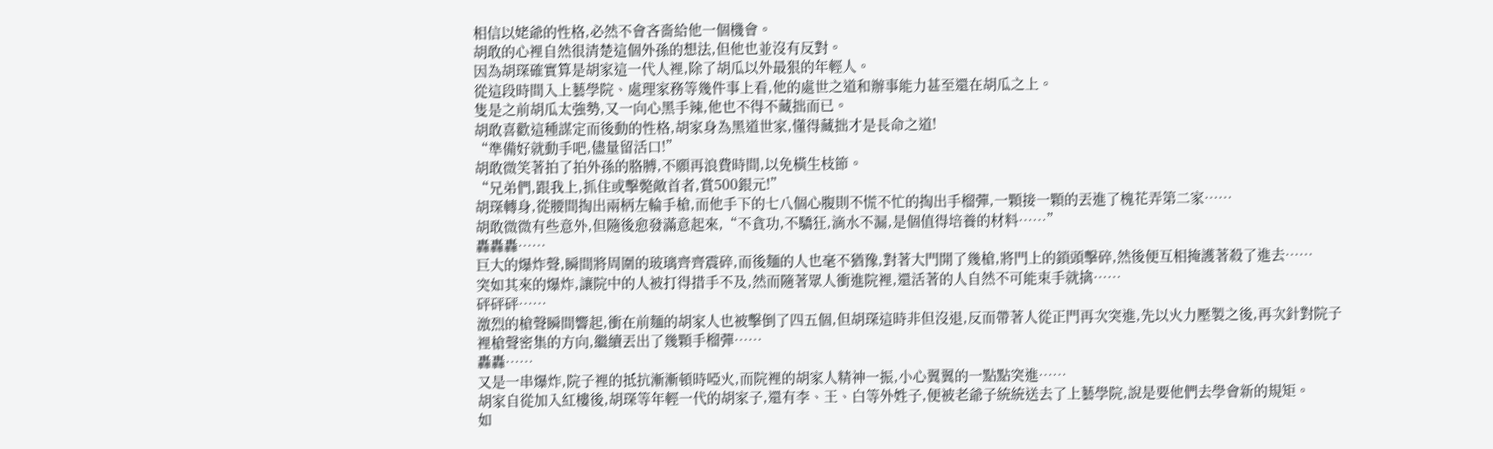相信以姥爺的性格,必然不會吝嗇給他一個機會。
胡敢的心裡自然很清楚這個外孫的想法,但他也並沒有反對。
因為胡琛確實算是胡家這一代人裡,除了胡瓜以外最狠的年輕人。
從這段時間入上藝學院、處理家務等幾件事上看,他的處世之道和辦事能力甚至還在胡瓜之上。
隻是之前胡瓜太強勢,又一向心黑手辣,他也不得不藏拙而已。
胡敢喜歡這種謀定而後動的性格,胡家身為黑道世家,懂得藏拙才是長命之道!
“準備好就動手吧,儘量留活口!”
胡敢微笑著拍了拍外孫的胳膊,不願再浪費時間,以免橫生枝節。
“兄弟們,跟我上,抓住或擊斃敵首者,賞500銀元!”
胡琛轉身,從腰間掏出兩柄左輪手槍,而他手下的七八個心腹則不慌不忙的掏出手榴彈,一顆接一顆的丟進了槐花弄第二家……
胡敢微微有些意外,但隨後愈發滿意起來,“不貪功,不驕狂,滴水不漏,是個值得培養的材料……”
轟轟轟……
巨大的爆炸聲,瞬間將周圍的玻璃齊齊震碎,而後麵的人也毫不猶豫,對著大門開了幾槍,將門上的鎖頭擊碎,然後便互相掩護著殺了進去……
突如其來的爆炸,讓院中的人被打得措手不及,然而隨著眾人衝進院裡,還活著的人自然不可能束手就擒……
砰砰砰……
激烈的槍聲瞬間響起,衝在前麵的胡家人也被擊倒了四五個,但胡琛這時非但沒退,反而帶著人從正門再次突進,先以火力壓製之後,再次針對院子裡槍聲密集的方向,繼續丟出了幾顆手榴彈……
轟轟……
又是一串爆炸,院子裡的抵抗漸漸頓時啞火,而院裡的胡家人精神一振,小心翼翼的一點點突進……
胡家自從加入紅樓後,胡琛等年輕一代的胡家子,還有李、王、白等外姓子,便被老爺子統統送去了上藝學院,說是要他們去學會新的規矩。
如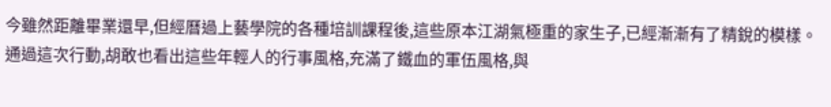今雖然距離畢業還早,但經曆過上藝學院的各種培訓課程後,這些原本江湖氣極重的家生子,已經漸漸有了精銳的模樣。
通過這次行動,胡敢也看出這些年輕人的行事風格,充滿了鐵血的軍伍風格,與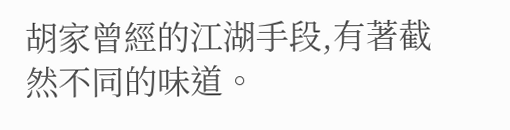胡家曾經的江湖手段,有著截然不同的味道。